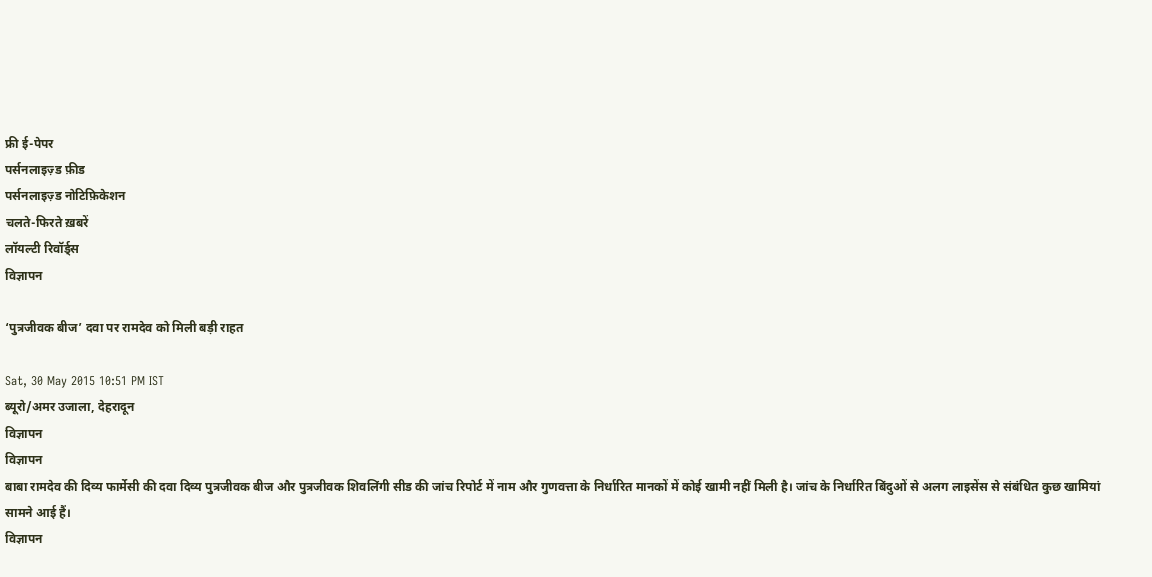फ्री ई-पेपर
पर्सनलाइज़्ड फ़ीड
पर्सनलाइज़्ड नोटिफ़िकेशन
चलते-फिरते ख़बरें
लॉयल्टी रिवॉर्ड्स
विज्ञापन

‘पुत्रजीवक बीज’ दवा पर रामदेव को मिली बड़ी राहत

Sat, 30 May 2015 10:51 PM IST
ब्यूरो/अमर उजाला, देहरादून
विज्ञापन
विज्ञापन
बाबा रामदेव की दिव्य फार्मेसी की दवा दिव्य पुत्रजीवक बीज और पुत्रजीवक शिवलिंगी सीड की जांच रिपोर्ट में नाम और गुणवत्ता के निर्धारित मानकों में कोई खामी नहीं मिली है। जांच के निर्धारित बिंदुओं से अलग लाइसेंस से संबंधित कुछ खामियां सामने आई हैं।
विज्ञापन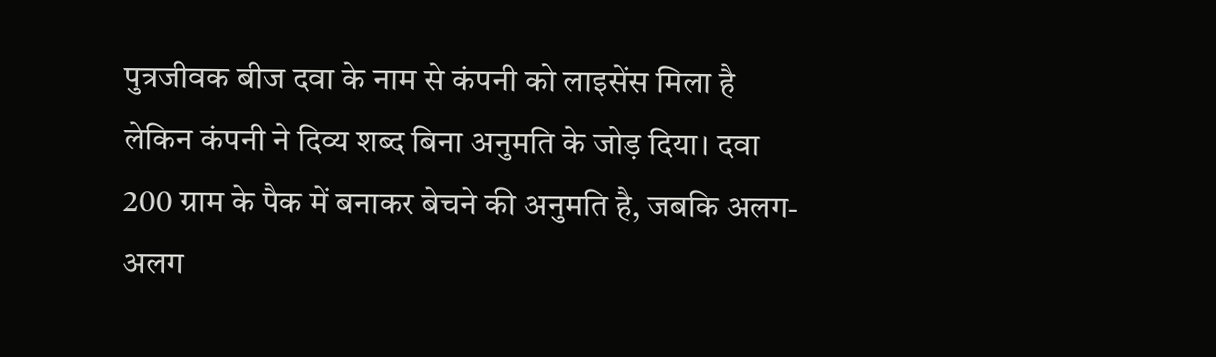पुत्रजीवक बीज दवा के नाम से कंपनी को लाइसेंस मिला है लेकिन कंपनी ने दिव्य शब्द बिना अनुमति के जोड़ दिया। दवा 200 ग्राम के पैक में बनाकर बेचने की अनुमति है, जबकि अलग-अलग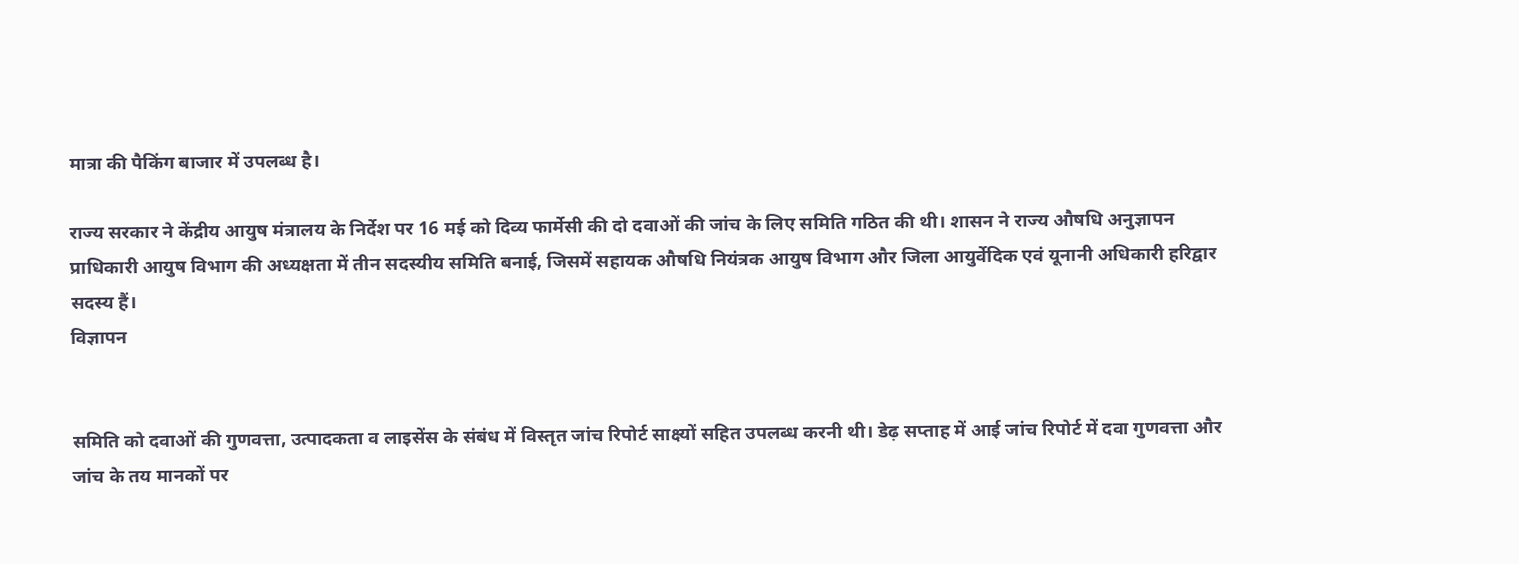मात्रा की पैकिंग बाजार में उपलब्ध है।

राज्य सरकार ने केंद्रीय आयुष मंत्रालय के निर्देश पर 16 मई को दिव्य फार्मेसी की दो दवाओं की जांच के लिए समिति गठित की थी। शासन ने राज्य औषधि अनुज्ञापन प्राधिकारी आयुष विभाग की अध्यक्षता में तीन सदस्यीय समिति बनाई, जिसमें सहायक औषधि नियंत्रक आयुष विभाग और जिला आयुर्वेदिक एवं यूनानी अधिकारी हरिद्वार सदस्य हैं।
विज्ञापन


समिति को दवाओं की गुणवत्ता, उत्पादकता व लाइसेंस के संबंध में विस्तृत जांच रिपोर्ट साक्ष्यों सहित उपलब्ध करनी थी। डेढ़ सप्ताह में आई जांच रिपोर्ट में दवा गुणवत्ता और जांच के तय मानकों पर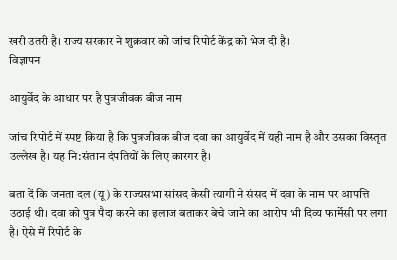खरी उतरी है। राज्य सरकार ने शुक्रवार को जांच रिपोर्ट केंद्र को भेज दी है।
विज्ञापन

आयुर्वेद के आधार पर है पुत्रजीवक बीज नाम

जांच रिपोर्ट में स्पष्ट किया है कि पुत्रजीवक बीज दवा का आयुर्वेद में यही नाम है और उसका विस्तृत उल्लेख है। यह नि:संतान दंपतियों के लिए कारगर है।

बता दें कि जनता दल (यू) के राज्यसभा सांसद केसी त्यागी ने संसद में दवा के नाम पर आपत्ति उठाई थी। दवा को पुत्र पैदा करने का इलाज बताकर बेचे जाने का आरोप भी दिव्य फार्मेसी पर लगा है। ऐसे में रिपोर्ट के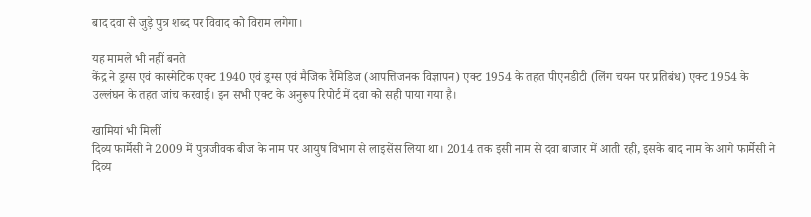बाद दवा से जुड़े पुत्र शब्द पर विवाद को विराम लगेगा।

यह मामले भी नहीं बनते
केंद्र ने ड्रग्स एवं कास्मेटिक एक्ट 1940 एवं ड्रग्स एवं मैजिक रैमिडिज (आपत्तिजनक विज्ञापन) एक्ट 1954 के तहत पीएनडीटी (लिंग चयन पर प्रतिबंध) एक्ट 1954 के उल्लंघन के तहत जांच करवाई। इन सभी एक्ट के अनुरूप रिपोर्ट में दवा को सही पाया गया है।

खामियां भी मिलीं
दिव्य फार्मेसी ने 2009 में पुत्रजीवक बीज के नाम पर आयुष विभाग से लाइसेंस लिया था। 2014 तक इसी नाम से दवा बाजार में आती रही, इसके बाद नाम के आगे फार्मेसी ने दिव्य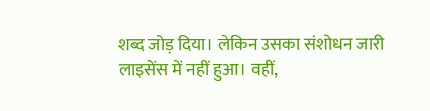शब्द जोड़ दिया। लेकिन उसका संशोधन जारी लाइसेंस में नहीं हुआ। वहीं,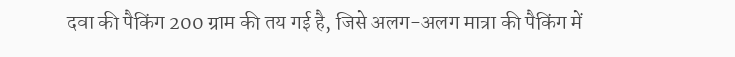दवा की पैकिंग 200 ग्राम की तय गई है, जिसे अलग-अलग मात्रा की पैकिंग में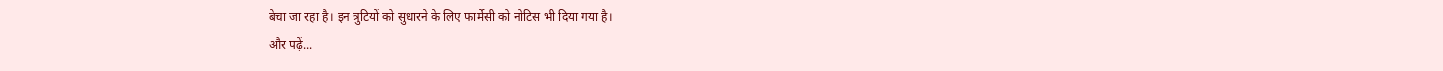बेचा जा रहा है। इन त्रुटियों को सुधारने के लिए फार्मेसी को नोटिस भी दिया गया है।
और पढ़ें...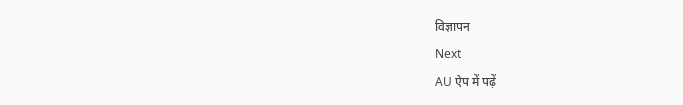विज्ञापन
Next
AU ऐप में पढ़ें